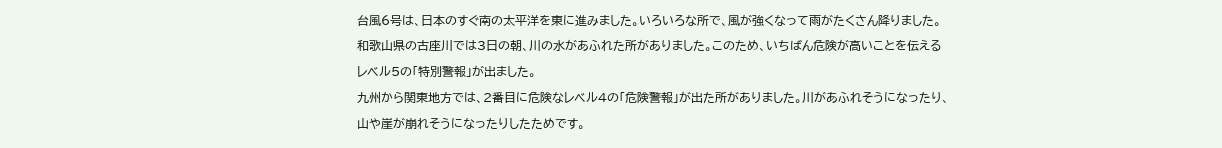台風6号は、日本のすぐ南の太平洋を東に進みました。いろいろな所で、風が強くなって雨がたくさん降りました。
和歌山県の古座川では3日の朝、川の水があふれた所がありました。このため、いちばん危険が高いことを伝えるレベル5の「特別警報」が出ました。
九州から関東地方では、2番目に危険なレベル4の「危険警報」が出た所がありました。川があふれそうになったり、山や崖が崩れそうになったりしたためです。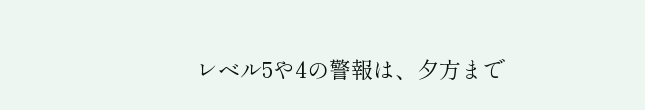レベル5や4の警報は、夕方まで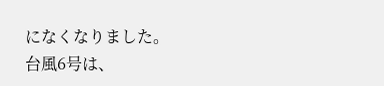になくなりました。
台風6号は、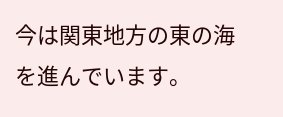今は関東地方の東の海を進んでいます。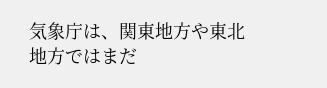気象庁は、関東地方や東北地方ではまだ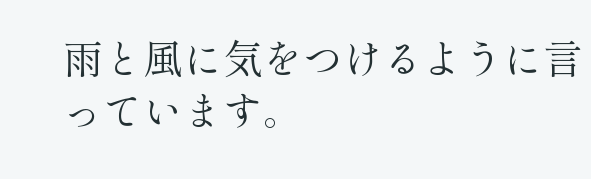雨と風に気をつけるように言っています。